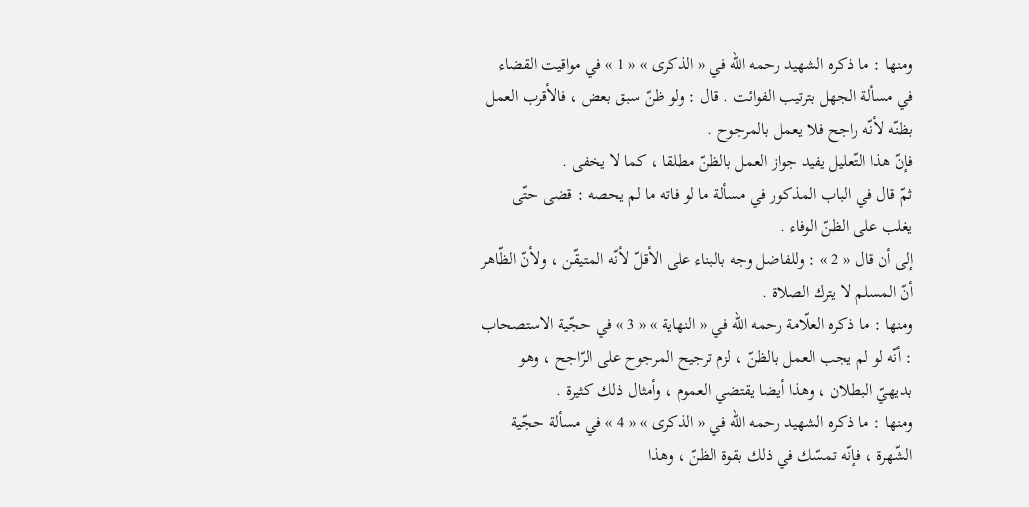ومنها : ما ذكره الشهيد رحمه اللّه في « الذكرى » « 1 » في مواقيت القضاء في مسألة الجهل بترتيب الفوائت . قال : ولو ظنّ سبق بعض ، فالأقرب العمل بظنّه لأنّه راجح فلا يعمل بالمرجوح .
فإنّ هذا التّعليل يفيد جواز العمل بالظنّ مطلقا ، كما لا يخفى .
ثمّ قال في الباب المذكور في مسألة ما لو فاته ما لم يحصه : قضى حتّى يغلب على الظنّ الوفاء .
إلى أن قال « 2 » : وللفاضل وجه بالبناء على الأقلّ لأنّه المتيقّن ، ولأنّ الظّاهر أنّ المسلم لا يترك الصلاة .
ومنها : ما ذكره العلّامة رحمه اللّه في « النهاية » « 3 » في حجّية الاستصحاب : أنّه لو لم يجب العمل بالظنّ ، لزم ترجيح المرجوح على الرّاجح ، وهو بديهيّ البطلان ، وهذا أيضا يقتضي العموم ، وأمثال ذلك كثيرة .
ومنها : ما ذكره الشهيد رحمه اللّه في « الذكرى » « 4 » في مسألة حجّية الشّهرة ، فإنّه تمسّك في ذلك بقوة الظنّ ، وهذا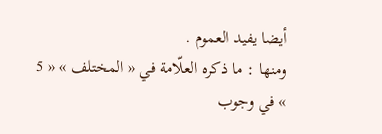أيضا يفيد العموم .
ومنها : ما ذكره العلّامة في « المختلف » « 5 » في وجوب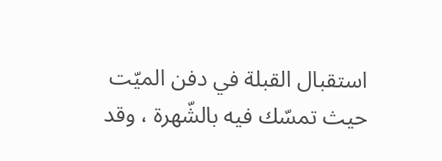استقبال القبلة في دفن الميّت حيث تمسّك فيه بالشّهرة ، وقد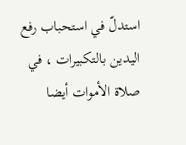استدلّ في استحباب رفع اليدين بالتكبيرات ، في صلاة الأموات أيضا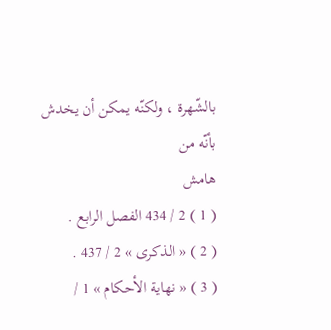بالشّهرة ، ولكنّه يمكن أن يخدش بأنّه من
هامش
( 1 ) 2 / 434 الفصل الرابع .
( 2 ) « الذكرى » 2 / 437 .
( 3 ) « نهاية الأحكام » 1 /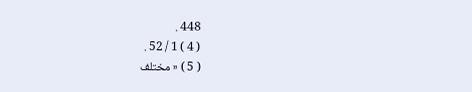448 .
( 4 ) 1 / 52 .
( 5 ) « مختلف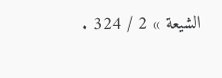الشيعة » 2 / 324 .